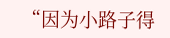“因为小路子得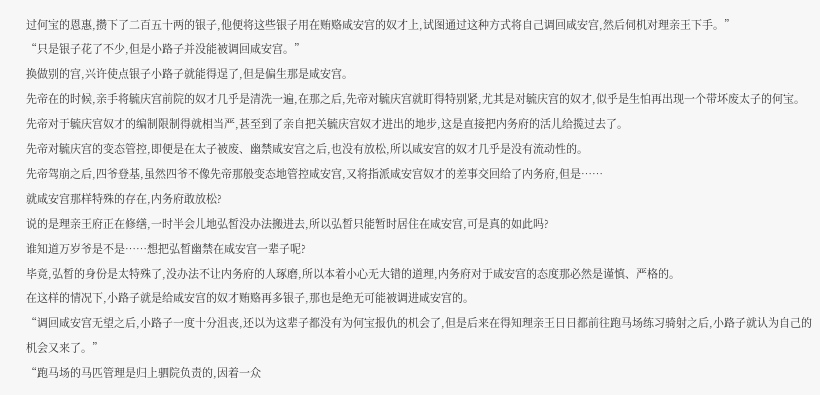过何宝的恩惠,攒下了二百五十两的银子,他便将这些银子用在贿赂咸安宫的奴才上,试图通过这种方式将自己调回咸安宫,然后伺机对理亲王下手。”
“只是银子花了不少,但是小路子并没能被调回咸安宫。”
换做别的宫,兴许使点银子小路子就能得逞了,但是偏生那是咸安宫。
先帝在的时候,亲手将毓庆宫前院的奴才几乎是清洗一遍,在那之后,先帝对毓庆宫就盯得特别紧,尤其是对毓庆宫的奴才,似乎是生怕再出现一个带坏废太子的何宝。
先帝对于毓庆宫奴才的编制限制得就相当严,甚至到了亲自把关毓庆宫奴才进出的地步,这是直接把内务府的活儿给揽过去了。
先帝对毓庆宫的变态管控,即便是在太子被废、幽禁咸安宫之后,也没有放松,所以咸安宫的奴才几乎是没有流动性的。
先帝驾崩之后,四爷登基,虽然四爷不像先帝那般变态地管控咸安宫,又将指派咸安宫奴才的差事交回给了内务府,但是……
就咸安宫那样特殊的存在,内务府敢放松?
说的是理亲王府正在修缮,一时半会儿地弘皙没办法搬进去,所以弘晳只能暂时居住在咸安宫,可是真的如此吗?
谁知道万岁爷是不是……想把弘晳幽禁在咸安宫一辈子呢?
毕竟,弘晳的身份是太特殊了,没办法不让内务府的人琢磨,所以本着小心无大错的道理,内务府对于咸安宫的态度那必然是谨慎、严格的。
在这样的情况下,小路子就是给咸安宫的奴才贿赂再多银子,那也是绝无可能被调进咸安宫的。
“调回咸安宫无望之后,小路子一度十分沮丧,还以为这辈子都没有为何宝报仇的机会了,但是后来在得知理亲王日日都前往跑马场练习骑射之后,小路子就认为自己的机会又来了。”
“跑马场的马匹管理是归上驷院负责的,因着一众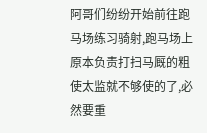阿哥们纷纷开始前往跑马场练习骑射,跑马场上原本负责打扫马厩的粗使太监就不够使的了,必然要重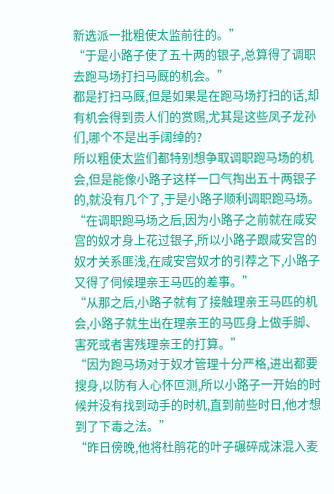新选派一批粗使太监前往的。”
“于是小路子使了五十两的银子,总算得了调职去跑马场打扫马厩的机会。”
都是打扫马厩,但是如果是在跑马场打扫的话,却有机会得到贵人们的赏赐,尤其是这些凤子龙孙们,哪个不是出手阔绰的?
所以粗使太监们都特别想争取调职跑马场的机会,但是能像小路子这样一口气掏出五十两银子的,就没有几个了,于是小路子顺利调职跑马场。
“在调职跑马场之后,因为小路子之前就在咸安宫的奴才身上花过银子,所以小路子跟咸安宫的奴才关系匪浅,在咸安宫奴才的引荐之下,小路子又得了伺候理亲王马匹的差事。”
“从那之后,小路子就有了接触理亲王马匹的机会,小路子就生出在理亲王的马匹身上做手脚、害死或者害残理亲王的打算。”
“因为跑马场对于奴才管理十分严格,进出都要搜身,以防有人心怀叵测,所以小路子一开始的时候并没有找到动手的时机,直到前些时日,他才想到了下毒之法。”
“昨日傍晚,他将杜鹃花的叶子碾碎成沫混入麦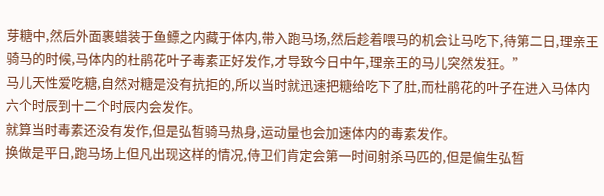芽糖中,然后外面裹蜡装于鱼鳔之内藏于体内,带入跑马场,然后趁着喂马的机会让马吃下,待第二日,理亲王骑马的时候,马体内的杜鹃花叶子毒素正好发作,才导致今日中午,理亲王的马儿突然发狂。”
马儿天性爱吃糖,自然对糖是没有抗拒的,所以当时就迅速把糖给吃下了肚,而杜鹃花的叶子在进入马体内六个时辰到十二个时辰内会发作。
就算当时毒素还没有发作,但是弘晳骑马热身,运动量也会加速体内的毒素发作。
换做是平日,跑马场上但凡出现这样的情况,侍卫们肯定会第一时间射杀马匹的,但是偏生弘晳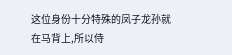这位身份十分特殊的凤子龙孙就在马背上,所以侍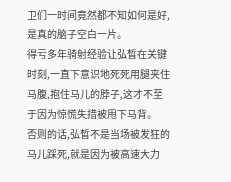卫们一时间竟然都不知如何是好,是真的脑子空白一片。
得亏多年骑射经验让弘晳在关键时刻,一直下意识地死死用腿夹住马腹,抱住马儿的脖子,这才不至于因为惊慌失措被甩下马背。
否则的话,弘晳不是当场被发狂的马儿踩死,就是因为被高速大力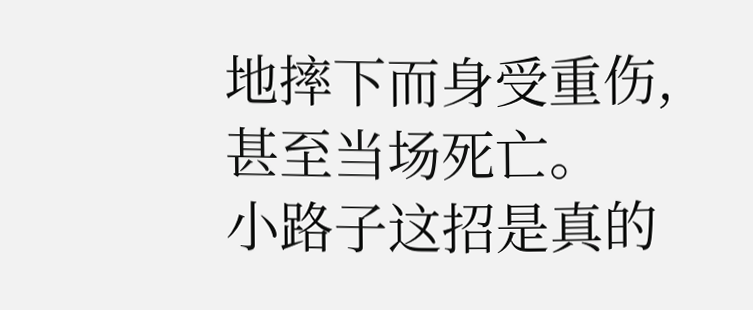地摔下而身受重伤,甚至当场死亡。
小路子这招是真的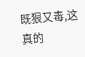既狠又毒,这真的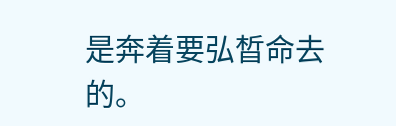是奔着要弘晳命去的。